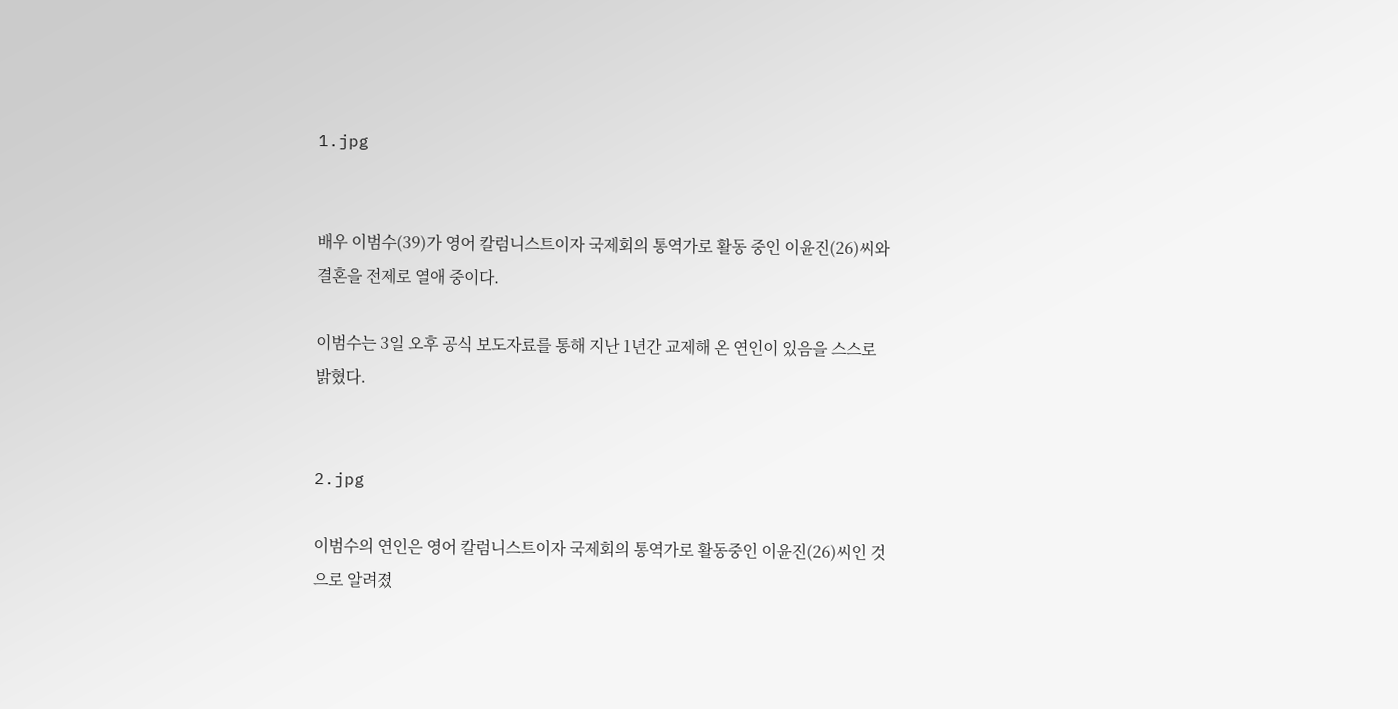1.jpg


배우 이범수(39)가 영어 칼럼니스트이자 국제회의 통역가로 활동 중인 이윤진(26)씨와 결혼을 전제로 열애 중이다.

이범수는 3일 오후 공식 보도자료를 통해 지난 1년간 교제해 온 연인이 있음을 스스로 밝혔다.


2.jpg

이범수의 연인은 영어 칼럼니스트이자 국제회의 통역가로 활동중인 이윤진(26)씨인 것으로 알려졌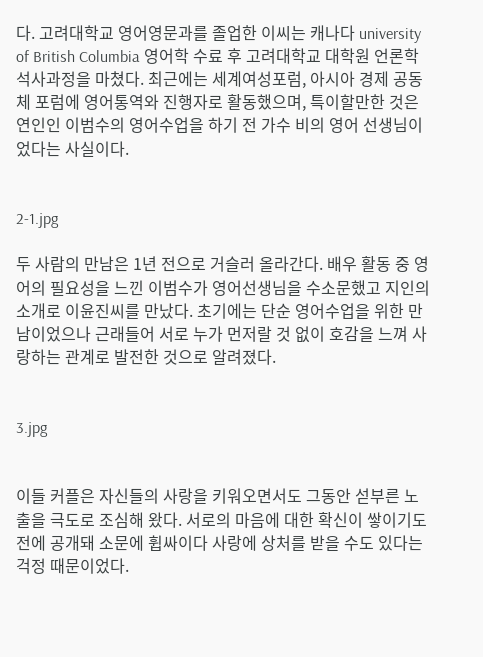다. 고려대학교 영어영문과를 졸업한 이씨는 캐나다 university of British Columbia 영어학 수료 후 고려대학교 대학원 언론학 석사과정을 마쳤다. 최근에는 세계여성포럼, 아시아 경제 공동체 포럼에 영어통역와 진행자로 활동했으며, 특이할만한 것은 연인인 이범수의 영어수업을 하기 전 가수 비의 영어 선생님이었다는 사실이다.


2-1.jpg

두 사람의 만남은 1년 전으로 거슬러 올라간다. 배우 활동 중 영어의 필요성을 느낀 이범수가 영어선생님을 수소문했고 지인의 소개로 이윤진씨를 만났다. 초기에는 단순 영어수업을 위한 만남이었으나 근래들어 서로 누가 먼저랄 것 없이 호감을 느껴 사랑하는 관계로 발전한 것으로 알려졌다.


3.jpg


이들 커플은 자신들의 사랑을 키워오면서도 그동안 섣부른 노출을 극도로 조심해 왔다. 서로의 마음에 대한 확신이 쌓이기도 전에 공개돼 소문에 휩싸이다 사랑에 상처를 받을 수도 있다는 걱정 때문이었다.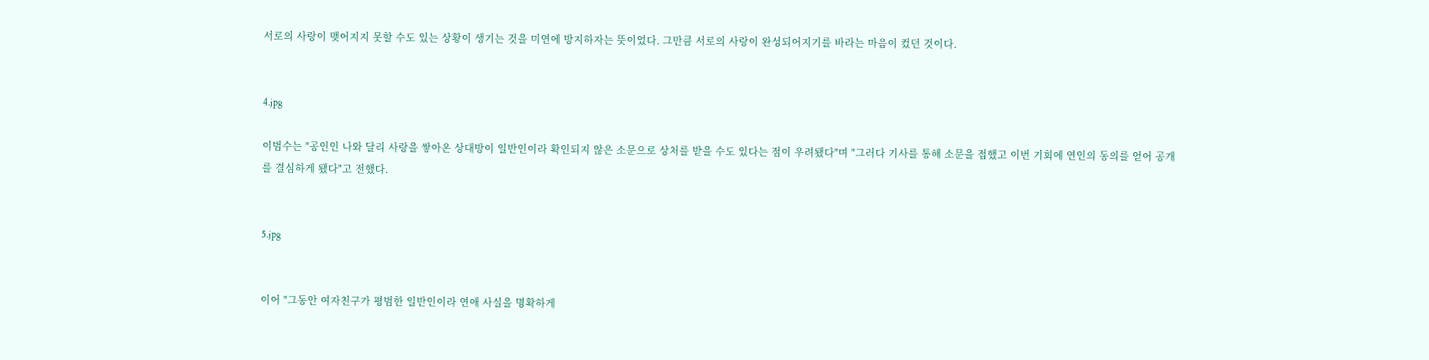서로의 사랑이 맺어지지 못할 수도 있는 상황이 생기는 것을 미연에 방지하자는 뜻이었다. 그만큼 서로의 사랑이 완성되어지기를 바라는 마음이 컸던 것이다.


4.jpg

이범수는 "공인인 나와 달리 사랑을 쌓아온 상대방이 일반인이라 확인되지 않은 소문으로 상처를 받을 수도 있다는 점이 우려됐다"며 "그러다 기사를 통해 소문을 접했고 이번 기회에 연인의 동의를 얻어 공개를 결심하게 됐다"고 전했다.


5.jpg


이어 "그동안 여자친구가 평범한 일반인이라 연애 사실을 명확하게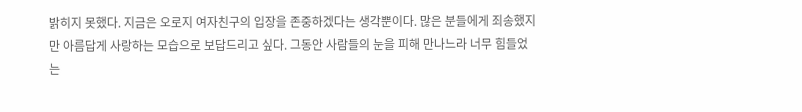밝히지 못했다. 지금은 오로지 여자친구의 입장을 존중하겠다는 생각뿐이다. 많은 분들에게 죄송했지만 아름답게 사랑하는 모습으로 보답드리고 싶다. 그동안 사람들의 눈을 피해 만나느라 너무 힘들었는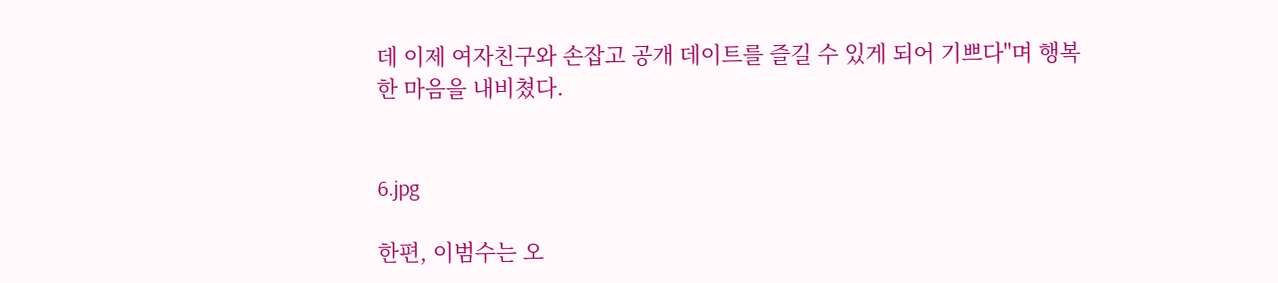데 이제 여자친구와 손잡고 공개 데이트를 즐길 수 있게 되어 기쁘다"며 행복한 마음을 내비쳤다.


6.jpg

한편, 이범수는 오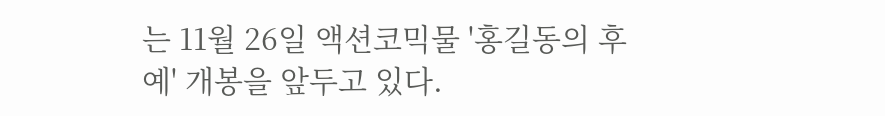는 11월 26일 액션코믹물 '홍길동의 후예' 개봉을 앞두고 있다.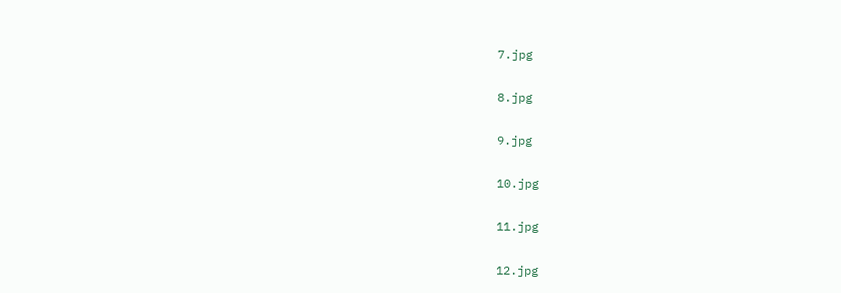7.jpg

8.jpg

9.jpg

10.jpg

11.jpg

12.jpg